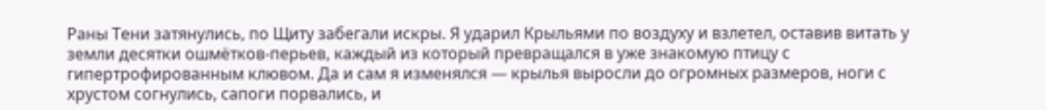Раны Тени затянулись, по Щиту забегали искры. Я ударил Крыльями по воздуху и взлетел, оставив витать у земли десятки ошмётков-перьев, каждый из который превращался в уже знакомую птицу с гипертрофированным клювом. Да и сам я изменялся — крылья выросли до огромных размеров, ноги с хрустом согнулись, сапоги порвались, и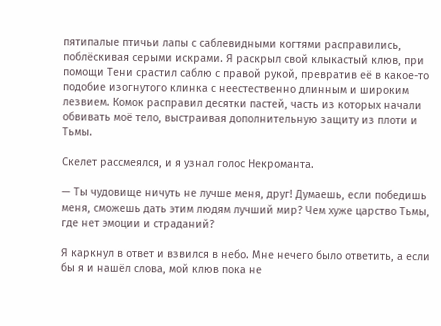пятипалые птичьи лапы с саблевидными когтями расправились, поблёскивая серыми искрами. Я раскрыл свой клыкастый клюв, при помощи Тени срастил саблю с правой рукой, превратив её в какое-то подобие изогнутого клинка с неестественно длинным и широким лезвием. Комок расправил десятки пастей, часть из которых начали обвивать моё тело, выстраивая дополнительную защиту из плоти и Тьмы.

Скелет рассмеялся, и я узнал голос Некроманта.

— Ты чудовище ничуть не лучше меня, друг! Думаешь, если победишь меня, сможешь дать этим людям лучший мир? Чем хуже царство Тьмы, где нет эмоции и страданий?

Я каркнул в ответ и взвился в небо. Мне нечего было ответить, а если бы я и нашёл слова, мой клюв пока не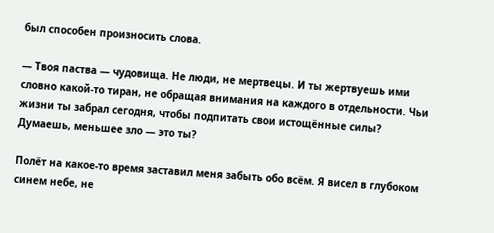был способен произносить слова.

— Твоя паства — чудовища. Не люди, не мертвецы. И ты жертвуешь ими словно какой-то тиран, не обращая внимания на каждого в отдельности. Чьи жизни ты забрал сегодня, чтобы подпитать свои истощённые силы? Думаешь, меньшее зло — это ты?

Полёт на какое-то время заставил меня забыть обо всём. Я висел в глубоком синем небе, не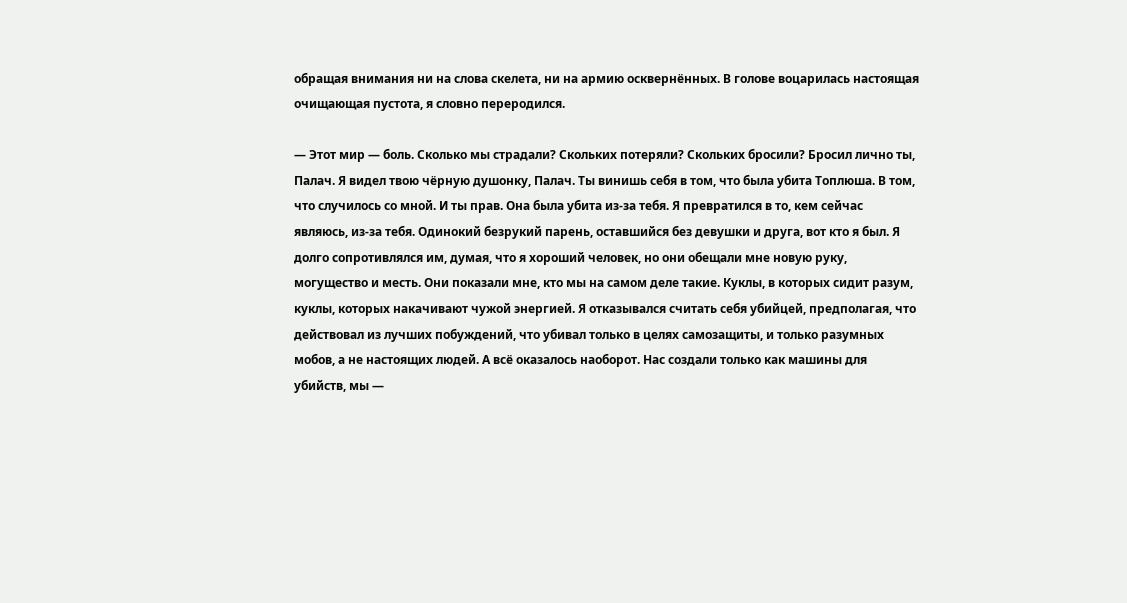обращая внимания ни на слова скелета, ни на армию осквернённых. В голове воцарилась настоящая очищающая пустота, я словно переродился.

— Этот мир — боль. Сколько мы страдали? Скольких потеряли? Скольких бросили? Бросил лично ты, Палач. Я видел твою чёрную душонку, Палач. Ты винишь себя в том, что была убита Топлюша. В том, что случилось со мной. И ты прав. Она была убита из-за тебя. Я превратился в то, кем сейчас являюсь, из-за тебя. Одинокий безрукий парень, оставшийся без девушки и друга, вот кто я был. Я долго сопротивлялся им, думая, что я хороший человек, но они обещали мне новую руку, могущество и месть. Они показали мне, кто мы на самом деле такие. Куклы, в которых сидит разум, куклы, которых накачивают чужой энергией. Я отказывался считать себя убийцей, предполагая, что действовал из лучших побуждений, что убивал только в целях самозащиты, и только разумных мобов, а не настоящих людей. А всё оказалось наоборот. Нас создали только как машины для убийств, мы —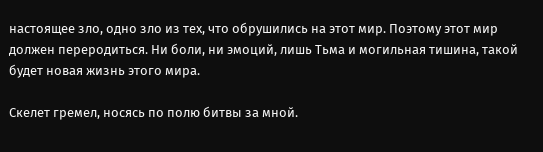настоящее зло, одно зло из тех, что обрушились на этот мир. Поэтому этот мир должен переродиться. Ни боли, ни эмоций, лишь Тьма и могильная тишина, такой будет новая жизнь этого мира.

Скелет гремел, носясь по полю битвы за мной.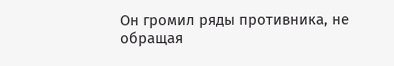Он громил ряды противника, не обращая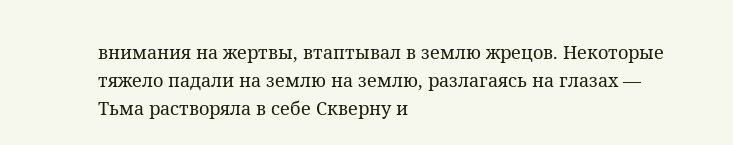внимания на жертвы, втаптывал в землю жрецов. Некоторые тяжело падали на землю на землю, разлагаясь на глазах — Тьма растворяла в себе Скверну и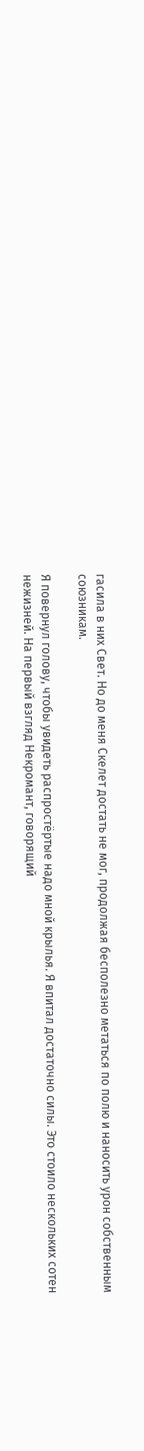гасила в них Свет. Но до меня Скелет достать не мог, продолжая бесполезно метаться по полю и наносить урон собственным союзникам.

Я повернул голову, чтобы увидеть распростёртые надо мной крылья. Я впитал достаточно силы. Это стоило нескольких сотен нежизней. На первый взгляд Некромант, говорящий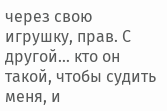через свою игрушку, прав. С другой… кто он такой, чтобы судить меня, и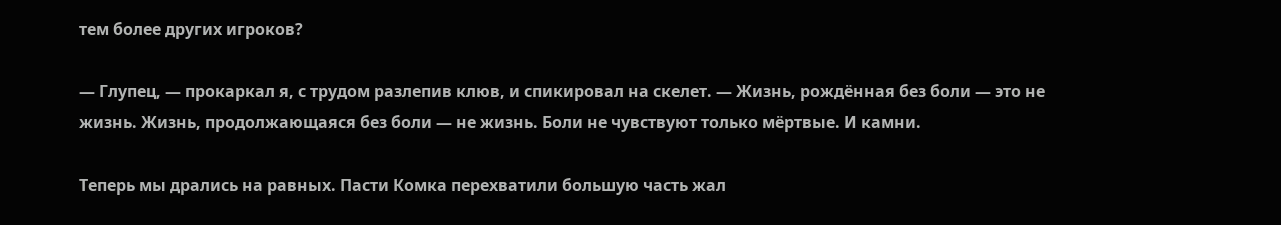тем более других игроков?

— Глупец, — прокаркал я, с трудом разлепив клюв, и спикировал на скелет. — Жизнь, рождённая без боли — это не жизнь. Жизнь, продолжающаяся без боли — не жизнь. Боли не чувствуют только мёртвые. И камни.

Теперь мы дрались на равных. Пасти Комка перехватили большую часть жал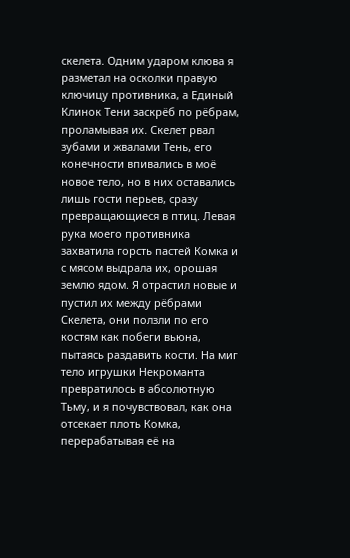скелета. Одним ударом клюва я разметал на осколки правую ключицу противника, а Единый Клинок Тени заскрёб по рёбрам, проламывая их. Скелет рвал зубами и жвалами Тень, его конечности впивались в моё новое тело, но в них оставались лишь гости перьев, сразу превращающиеся в птиц. Левая рука моего противника захватила горсть пастей Комка и с мясом выдрала их, орошая землю ядом. Я отрастил новые и пустил их между рёбрами Скелета, они ползли по его костям как побеги вьюна, пытаясь раздавить кости. На миг тело игрушки Некроманта превратилось в абсолютную Тьму, и я почувствовал, как она отсекает плоть Комка, перерабатывая её на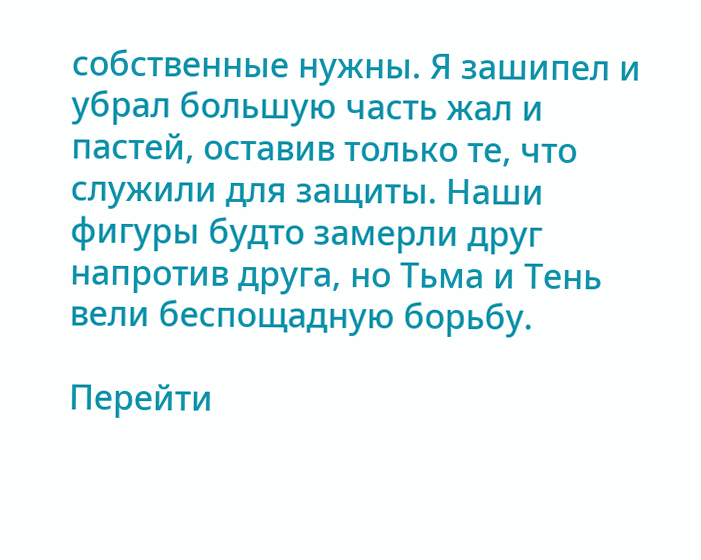собственные нужны. Я зашипел и убрал большую часть жал и пастей, оставив только те, что служили для защиты. Наши фигуры будто замерли друг напротив друга, но Тьма и Тень вели беспощадную борьбу.

Перейти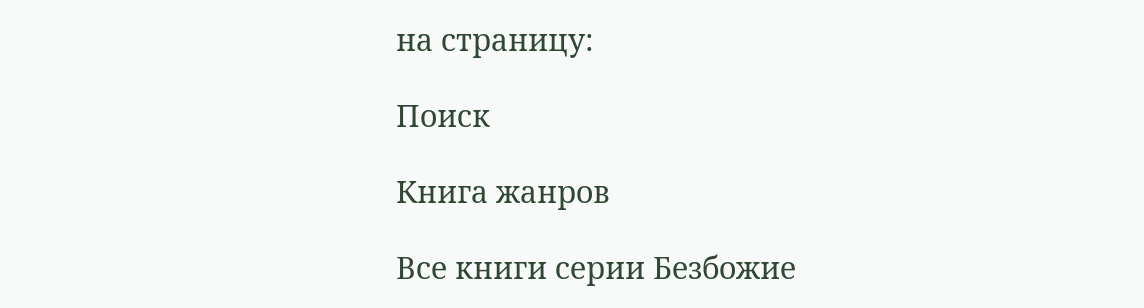на страницу:

Поиск

Книга жанров

Все книги серии Безбожие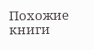Похожие книги